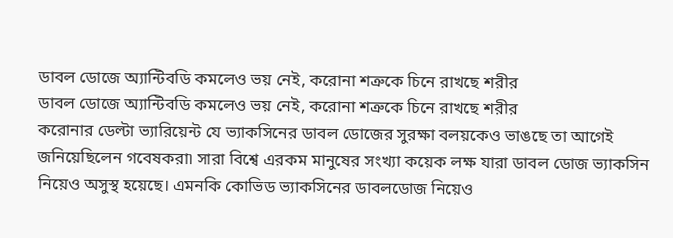ডাবল ডোজে অ্যান্টিবডি কমলেও ভয় নেই, করোনা শত্রুকে চিনে রাখছে শরীর
ডাবল ডোজে অ্যান্টিবডি কমলেও ভয় নেই, করোনা শত্রুকে চিনে রাখছে শরীর
করোনার ডেল্টা ভ্যারিয়েন্ট যে ভ্যাকসিনের ডাবল ডোজের সুরক্ষা বলয়কেও ভাঙছে তা আগেই জনিয়েছিলেন গবেষকরা৷ সারা বিশ্বে এরকম মানুষের সংখ্যা কয়েক লক্ষ যারা ডাবল ডোজ ভ্যাকসিন নিয়েও অসুস্থ হয়েছে। এমনকি কোভিড ভ্যাকসিনের ডাবলডোজ নিয়েও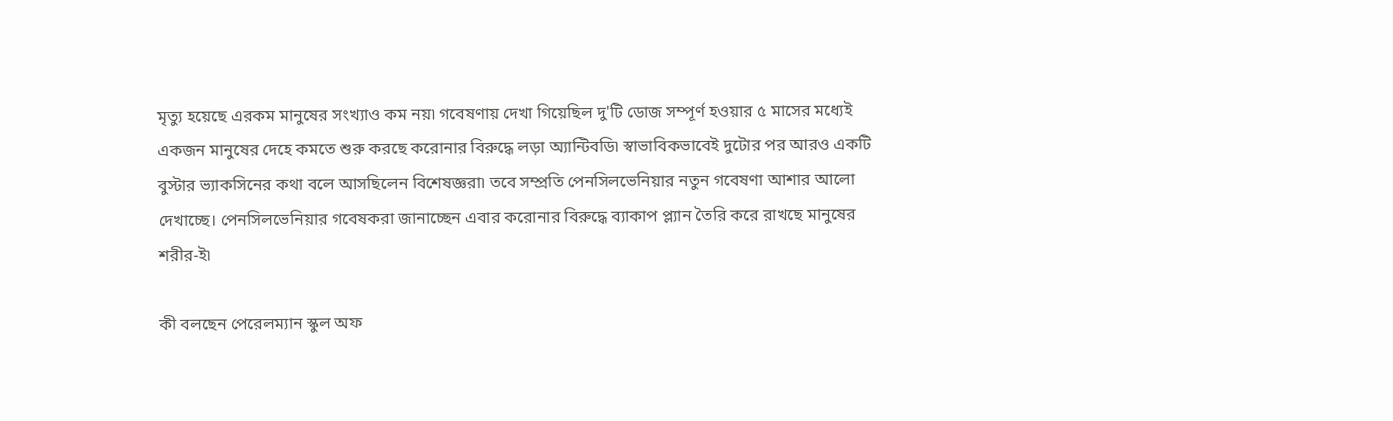মৃত্যু হয়েছে এরকম মানুষের সংখ্যাও কম নয়৷ গবেষণায় দেখা গিয়েছিল দু'টি ডোজ সম্পূর্ণ হওয়ার ৫ মাসের মধ্যেই একজন মানুষের দেহে কমতে শুরু করছে করোনার বিরুদ্ধে লড়া অ্যান্টিবডি৷ স্বাভাবিকভাবেই দুটোর পর আরও একটি বুস্টার ভ্যাকসিনের কথা বলে আসছিলেন বিশেষজ্ঞরা৷ তবে সম্প্রতি পেনসিলভেনিয়ার নতুন গবেষণা আশার আলো দেখাচ্ছে। পেনসিলভেনিয়ার গবেষকরা জানাচ্ছেন এবার করোনার বিরুদ্ধে ব্যাকাপ প্ল্যান তৈরি করে রাখছে মানুষের শরীর-ই৷

কী বলছেন পেরেলম্যান স্কুল অফ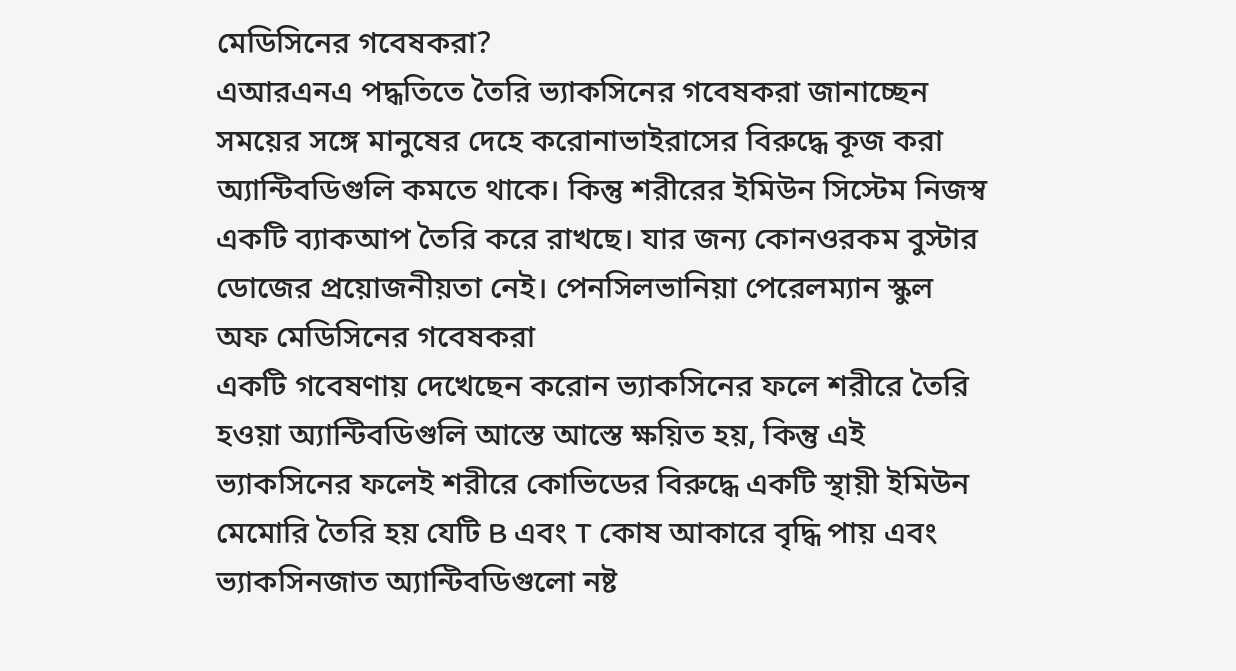মেডিসিনের গবেষকরা?
এআরএনএ পদ্ধতিতে তৈরি ভ্যাকসিনের গবেষকরা জানাচ্ছেন সময়ের সঙ্গে মানুষের দেহে করোনাভাইরাসের বিরুদ্ধে কূজ করা অ্যান্টিবডিগুলি কমতে থাকে। কিন্তু শরীরের ইমিউন সিস্টেম নিজস্ব একটি ব্যাকআপ তৈরি করে রাখছে। যার জন্য কোনওরকম বুস্টার ডোজের প্রয়োজনীয়তা নেই। পেনসিলভানিয়া পেরেলম্যান স্কুল অফ মেডিসিনের গবেষকরা
একটি গবেষণায় দেখেছেন করোন ভ্যাকসিনের ফলে শরীরে তৈরি হওয়া অ্যান্টিবডিগুলি আস্তে আস্তে ক্ষয়িত হয়, কিন্তু এই ভ্যাকসিনের ফলেই শরীরে কোভিডের বিরুদ্ধে একটি স্থায়ী ইমিউন মেমোরি তৈরি হয় যেটি B এবং T কোষ আকারে বৃদ্ধি পায় এবং ভ্যাকসিনজাত অ্যান্টিবডিগুলো নষ্ট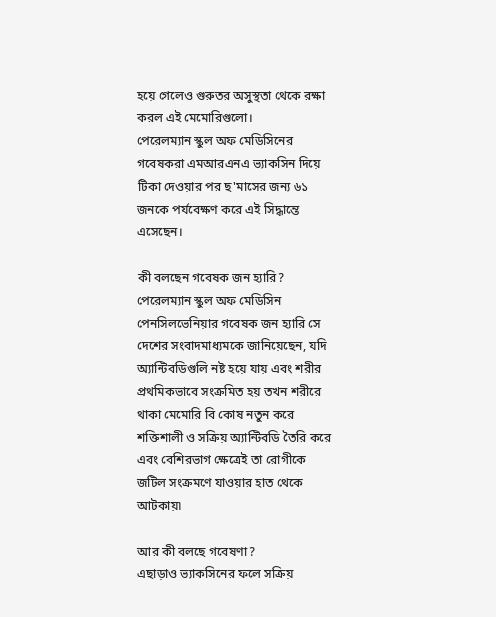হয়ে গেলেও গুরুতর অসুস্থতা থেকে রক্ষা করল এই মেমোরিগুলো।
পেরেলম্যান স্কুল অফ মেডিসিনের গবেষকরা এমআরএনএ ভ্যাকসিন দিয়ে টিকা দেওয়ার পর ছ'মাসের জন্য ৬১ জনকে পর্যবেক্ষণ করে এই সিদ্ধান্তে এসেছেন।

কী বলছেন গবেষক জন হ্যারি?
পেরেলম্যান স্কুল অফ মেডিসিন পেনসিলভেনিয়ার গবেষক জন হ্যারি সে দেশের সংবাদমাধ্যমকে জানিয়েছেন, যদি অ্যান্টিবডিগুলি নষ্ট হয়ে যায় এবং শরীর প্রথমিকভাবে সংক্রমিত হয় তখন শরীরে থাকা মেমোরি বি কোষ নতুন করে শক্তিশালী ও সক্রিয় অ্যান্টিবডি তৈরি করে এবং বেশিরভাগ ক্ষেত্রেই তা রোগীকে জটিল সংক্রমণে যাওয়ার হাত থেকে আটকায়৷

আর কী বলছে গবেষণা?
এছাড়াও ভ্যাকসিনের ফলে সক্রিয়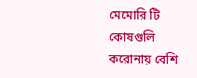মেমোরি টি কোষগুলি করোনায় বেশি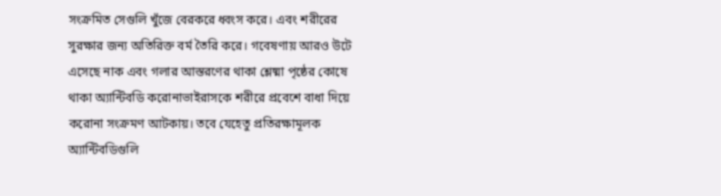সংক্রমিত সেগুলি খুঁজে বেরকরে ধ্বংস করে। এবং শরীরের সুরক্ষার জন্য অতিরিক্ত বর্ম তৈরি করে। গবেষণায় আরও উটে এসেছে নাক এবং গলার আস্তরণের থাকা শ্লেষ্মা পৃষ্ঠের কোষে থাকা অ্যান্টিবডি করোনাভাইরাসকে শরীরে প্রবেশে বাধা দিয়ে করোনা সংক্রমণ আটকায়। তবে যেহেতু প্রতিরক্ষামূলক অ্যান্টিবডিগুলি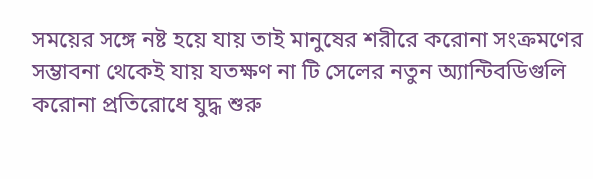সময়ের সঙ্গে নষ্ট হয়ে যায় তাই মানুষের শরীরে করোনা সংক্রমণের সম্ভাবনা থেকেই যায় যতক্ষণ না টি সেলের নতুন অ্যান্টিবডিগুলি করোনা প্রতিরোধে যুদ্ধ শুরু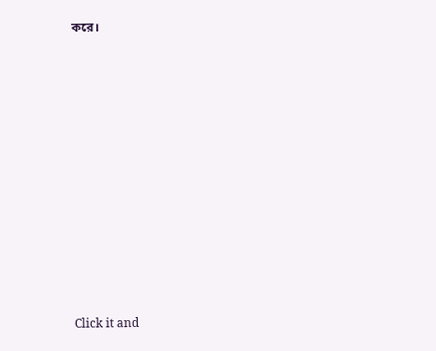করে।












Click it and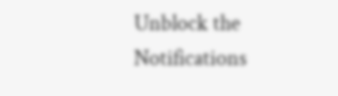Unblock the Notifications